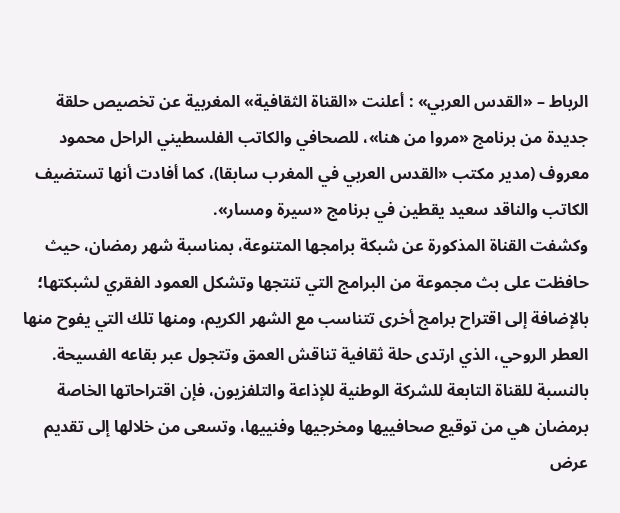الرباط – «القدس العربي» : أعلنت «القناة الثقافية» المغربية عن تخصيص حلقة جديدة من برنامج «مروا من هنا»، للصحافي والكاتب الفلسطيني الراحل محمود معروف (مدير مكتب «القدس العربي في المغرب سابقا)، كما أفادت أنها تستضيف الكاتب والناقد سعيد يقطين في برنامج «سيرة ومسار».
وكشفت القناة المذكورة عن شبكة برامجها المتنوعة، بمناسبة شهر رمضان، حيث حافظت على بث مجموعة من البرامج التي تنتجها وتشكل العمود الفقري لشبكتها؛ بالإضافة إلى اقتراح برامج أخرى تتناسب مع الشهر الكريم، ومنها تلك التي يفوح منها العطر الروحي، الذي ارتدى حلة ثقافية تناقش العمق وتتجول عبر بقاعه الفسيحة.
بالنسبة للقناة التابعة للشركة الوطنية للإذاعة والتلفزيون، فإن اقتراحاتها الخاصة برمضان هي من توقيع صحافييها ومخرجيها وفنييها، وتسعى من خلالها إلى تقديم عرض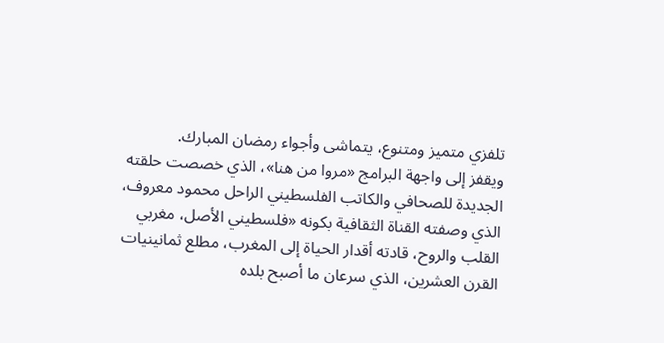تلفزي متميز ومتنوع، يتماشى وأجواء رمضان المبارك.
ويقفز إلى واجهة البرامج «مروا من هنا»، الذي خصصت حلقته الجديدة للصحافي والكاتب الفلسطيني الراحل محمود معروف، الذي وصفته القناة الثقافية بكونه «فلسطيني الأصل، مغربي القلب والروح، قادته أقدار الحياة إلى المغرب، مطلع ثمانينيات القرن العشرين، الذي سرعان ما أصبح بلده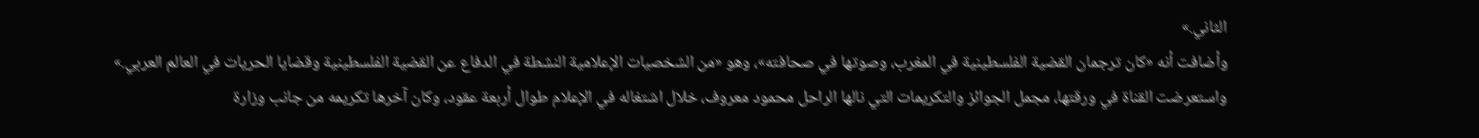الثاني.»
وأضافت أنه «كان ترجمان القضية الفلسطينية في المغرب، وصوتها في صحافته»، وهو «من الشخصيات الإعلامية النشطة في الدفاع عن القضية الفلسطينية وقضايا الحريات في العالم العربي.»
واستعرضت القناة في ورقتها، مجمل الجوائز والتكريمات التي نالها الراحل محمود معروف، خلال اشتغاله في الإعلام طوال أربعة عقود، وكان آخرها تكريمه من جانب وزارة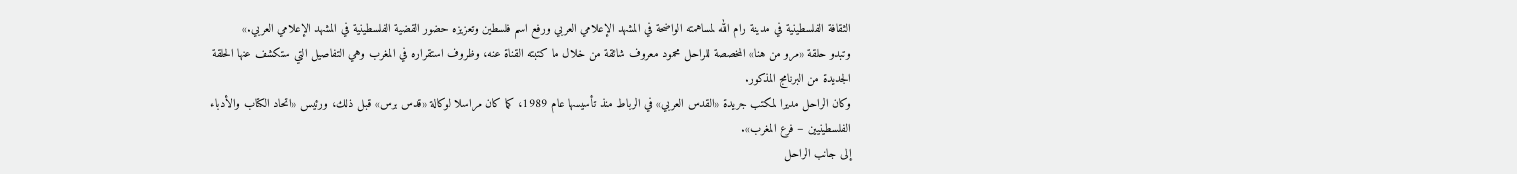الثقافة الفلسطينية في مدينة رام الله لمساهمته الواضحة في المشهد الإعلامي العربي ورفع اسم فلسطين وتعزيزه حضور القضية الفلسطينية في المشهد الإعلامي العربي.»
وتبدو حلقة «مرو من هنا» المخصصة للراحل محمود معروف شائقة من خلال ما كتبته القناة عنه، وظروف استقراره في المغرب وهي التفاصيل التي ستكشف عنها الحلقة الجديدة من البرنامج المذكور.
وكان الراحل مديرا لمكتب جريدة «القدس العربي» في الرباط منذ تأسيسها عام 1989، كما كان مراسلا لوكالة «قدس برس» قبل ذلك، ورئيس «اتحاد الكتاب والأدباء الفلسطينيين – فرع المغرب».
إلى جانب الراحل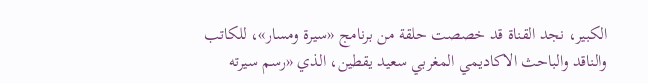الكبير، نجد القناة قد خصصت حلقة من برنامج «سيرة ومسار»، للكاتب والناقد والباحث الاكاديمي المغربي سعيد يقطين، الذي «رسم سيرته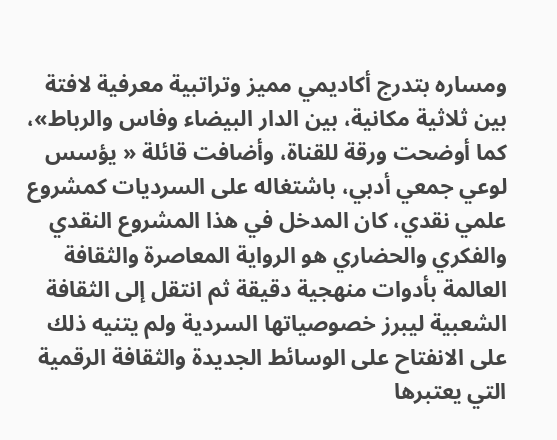ومساره بتدرج أكاديمي مميز وتراتبية معرفية لافتة بين ثلاثية مكانية، بين الدار البيضاء وفاس والرباط»، كما أوضحت ورقة للقناة، وأضافت قائلة « يؤسس لوعي جمعي أدبي، باشتغاله على السرديات كمشروع علمي نقدي، كان المدخل في هذا المشروع النقدي والفكري والحضاري هو الرواية المعاصرة والثقافة العالمة بأدوات منهجية دقيقة ثم انتقل إلى الثقافة الشعبية ليبرز خصوصياتها السردية ولم يتنيه ذلك على الانفتاح على الوسائط الجديدة والثقافة الرقمية التي يعتبرها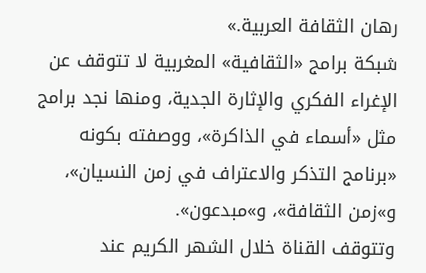رهان الثقافة العربية.»
شبكة برامج «الثقافية» المغربية لا تتوقف عن الإغراء الفكري والإثارة الجدية، ومنها نجد برامج مثل «أسماء في الذاكرة»، ووصفته بكونه «برنامج التذكر والاعتراف في زمن النسيان»، و»زمن الثقافة»، و»مبدعون».
وتتوقف القناة خلال الشهر الكريم عند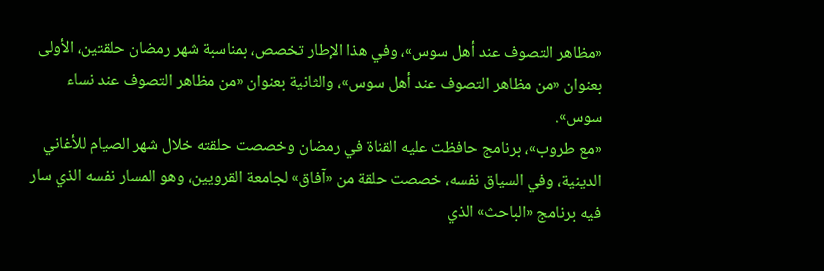«مظاهر التصوف عند أهل سوس»، وفي هذا الإطار تخصص، بمناسبة شهر رمضان حلقتين، الأولى بعنوان «من مظاهر التصوف عند أهل سوس»، والثانية بعنوان «من مظاهر التصوف عند نساء سوس».
«مع طروب»، برنامج حافظت عليه القناة في رمضان وخصصت حلقته خلال شهر الصيام للأغاني الدينية، وفي السياق نفسه، خصصت حلقة من «آفاق» لجامعة القرويين، وهو المسار نفسه الذي سار فيه برنامج «الباحث» الذي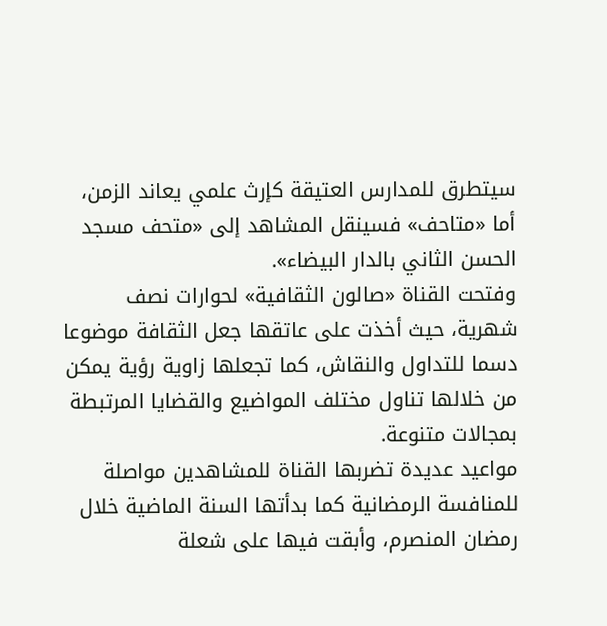سيتطرق للمدارس العتيقة كإرث علمي يعاند الزمن، أما «متاحف» فسينقل المشاهد إلى «متحف مسجد الحسن الثاني بالدار البيضاء».
وفتحت القناة «صالون الثقافية» لحوارات نصف شهرية، حيث أخذت على عاتقها جعل الثقافة موضوعا دسما للتداول والنقاش، كما تجعلها زاوية رؤية يمكن من خلالها تناول مختلف المواضيع والقضايا المرتبطة بمجالات متنوعة.
مواعيد عديدة تضربها القناة للمشاهدين مواصلة للمنافسة الرمضانية كما بدأتها السنة الماضية خلال رمضان المنصرم، وأبقت فيها على شعلة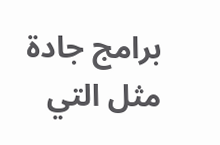برامج جادة مثل التي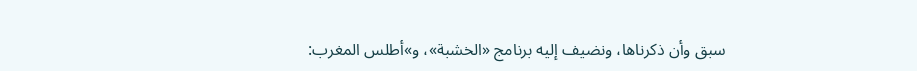سبق وأن ذكرناها، ونضيف إليه برنامج «الخشبة»، و»أطلس المغرب: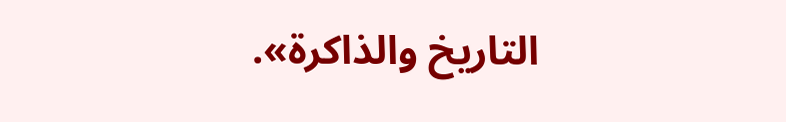التاريخ والذاكرة».